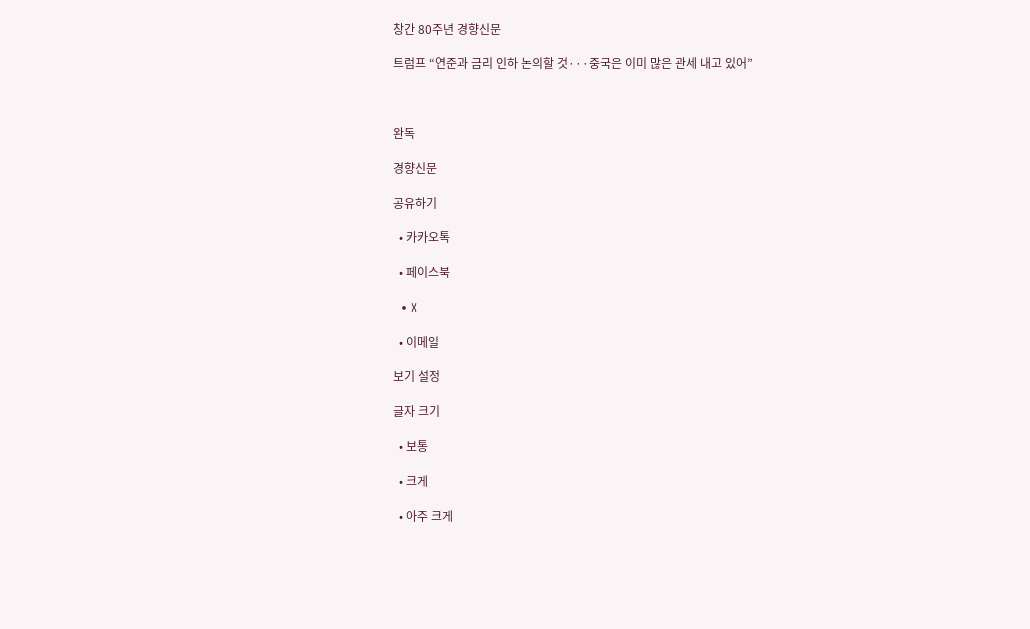창간 80주년 경향신문

트럼프 “연준과 금리 인하 논의할 것···중국은 이미 많은 관세 내고 있어”



완독

경향신문

공유하기

  • 카카오톡

  • 페이스북

  • X

  • 이메일

보기 설정

글자 크기

  • 보통

  • 크게

  • 아주 크게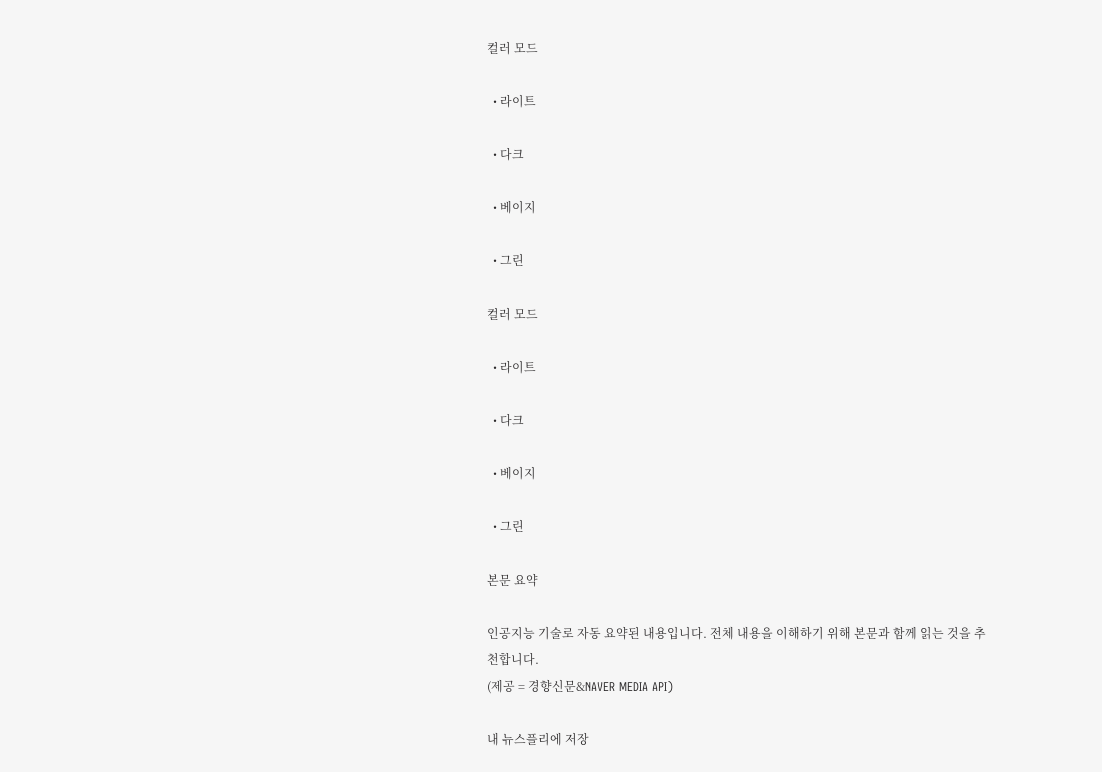컬러 모드

  • 라이트

  • 다크

  • 베이지

  • 그린

컬러 모드

  • 라이트

  • 다크

  • 베이지

  • 그린

본문 요약

인공지능 기술로 자동 요약된 내용입니다. 전체 내용을 이해하기 위해 본문과 함께 읽는 것을 추천합니다.
(제공 = 경향신문&NAVER MEDIA API)

내 뉴스플리에 저장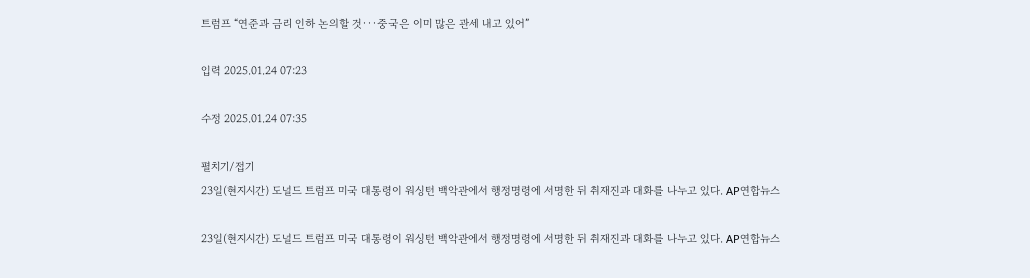트럼프 “연준과 금리 인하 논의할 것···중국은 이미 많은 관세 내고 있어”

입력 2025.01.24 07:23

수정 2025.01.24 07:35

펼치기/접기
23일(현지시간) 도널드 트럼프 미국 대통령이 워싱턴 백악관에서 행정명령에 서명한 뒤 취재진과 대화를 나누고 있다. AP연합뉴스

23일(현지시간) 도널드 트럼프 미국 대통령이 워싱턴 백악관에서 행정명령에 서명한 뒤 취재진과 대화를 나누고 있다. AP연합뉴스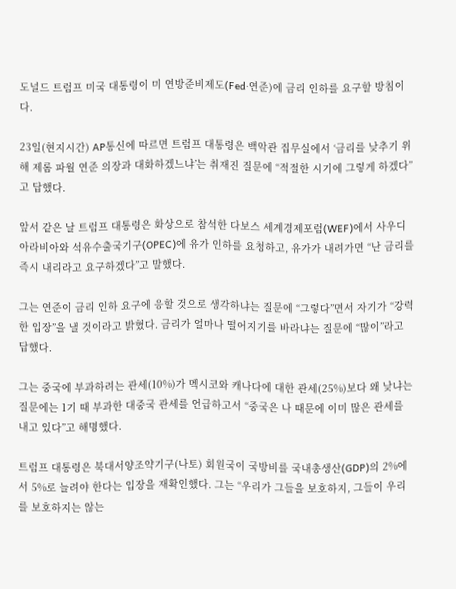도널드 트럼프 미국 대통령이 미 연방준비제도(Fed·연준)에 금리 인하를 요구할 방침이다.

23일(현지시간) AP통신에 따르면 트럼프 대통령은 백악관 집무실에서 ‘금리를 낮추기 위해 제롬 파월 연준 의장과 대화하겠느냐’는 취재진 질문에 “적절한 시기에 그렇게 하겠다”고 답했다.

앞서 같은 날 트럼프 대통령은 화상으로 참석한 다보스 세계경제포럼(WEF)에서 사우디아라비아와 석유수출국기구(OPEC)에 유가 인하를 요청하고, 유가가 내려가면 “난 금리를 즉시 내리라고 요구하겠다”고 말했다.

그는 연준이 금리 인하 요구에 응할 것으로 생각하냐는 질문에 “그렇다”면서 자기가 “강력한 입장”을 낼 것이라고 밝혔다. 금리가 얼마나 떨어지기를 바라냐는 질문에 “많이”라고 답했다.

그는 중국에 부과하려는 관세(10%)가 멕시코와 캐나다에 대한 관세(25%)보다 왜 낮냐는 질문에는 1기 때 부과한 대중국 관세를 언급하고서 “중국은 나 때문에 이미 많은 관세를 내고 있다”고 해명했다.

트럼프 대통령은 북대서양조약기구(나토) 회원국이 국방비를 국내총생산(GDP)의 2%에서 5%로 늘려야 한다는 입장을 재확인했다. 그는 “우리가 그들을 보호하지, 그들이 우리를 보호하지는 않는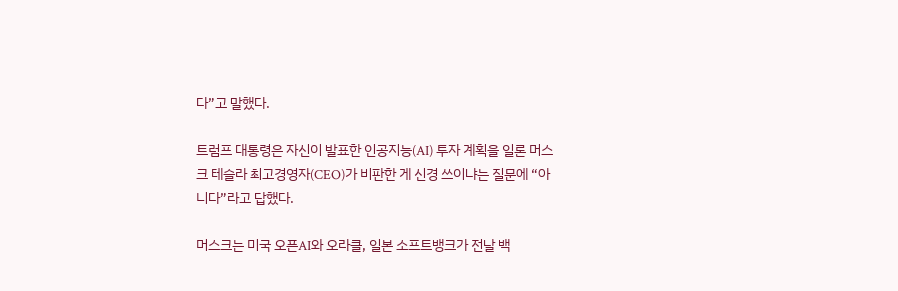다”고 말했다.

트럼프 대통령은 자신이 발표한 인공지능(AI) 투자 계획을 일론 머스크 테슬라 최고경영자(CEO)가 비판한 게 신경 쓰이냐는 질문에 “아니다”라고 답했다.

머스크는 미국 오픈AI와 오라클, 일본 소프트뱅크가 전날 백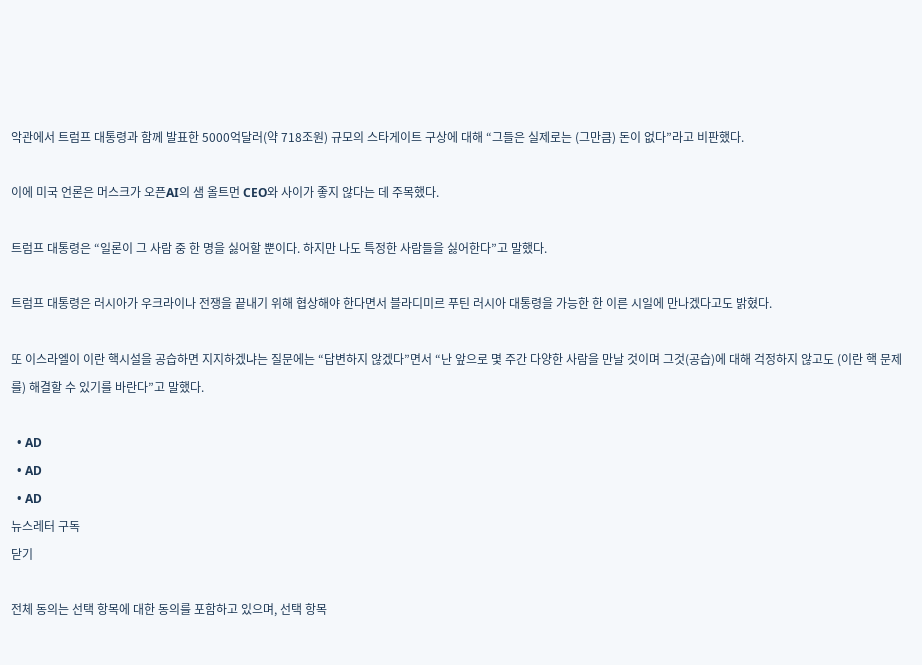악관에서 트럼프 대통령과 함께 발표한 5000억달러(약 718조원) 규모의 스타게이트 구상에 대해 “그들은 실제로는 (그만큼) 돈이 없다”라고 비판했다.

이에 미국 언론은 머스크가 오픈AI의 샘 올트먼 CEO와 사이가 좋지 않다는 데 주목했다.

트럼프 대통령은 “일론이 그 사람 중 한 명을 싫어할 뿐이다. 하지만 나도 특정한 사람들을 싫어한다”고 말했다.

트럼프 대통령은 러시아가 우크라이나 전쟁을 끝내기 위해 협상해야 한다면서 블라디미르 푸틴 러시아 대통령을 가능한 한 이른 시일에 만나겠다고도 밝혔다.

또 이스라엘이 이란 핵시설을 공습하면 지지하겠냐는 질문에는 “답변하지 않겠다”면서 “난 앞으로 몇 주간 다양한 사람을 만날 것이며 그것(공습)에 대해 걱정하지 않고도 (이란 핵 문제를) 해결할 수 있기를 바란다”고 말했다.

  • AD
  • AD
  • AD
뉴스레터 구독
닫기

전체 동의는 선택 항목에 대한 동의를 포함하고 있으며, 선택 항목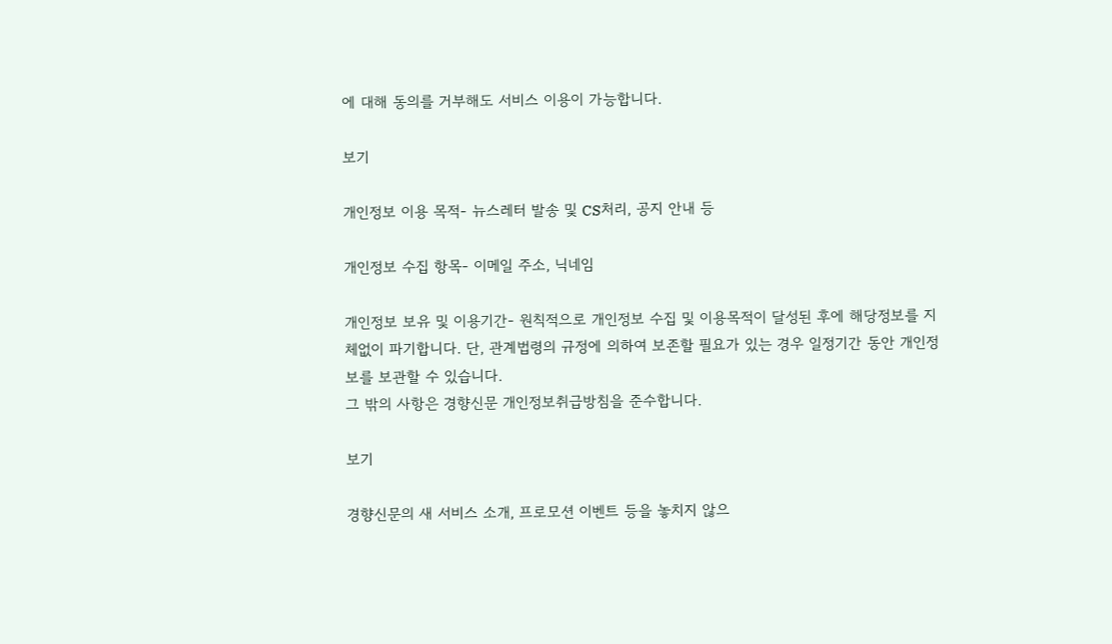에 대해 동의를 거부해도 서비스 이용이 가능합니다.

보기

개인정보 이용 목적- 뉴스레터 발송 및 CS처리, 공지 안내 등

개인정보 수집 항목- 이메일 주소, 닉네임

개인정보 보유 및 이용기간- 원칙적으로 개인정보 수집 및 이용목적이 달성된 후에 해당정보를 지체없이 파기합니다. 단, 관계법령의 규정에 의하여 보존할 필요가 있는 경우 일정기간 동안 개인정보를 보관할 수 있습니다.
그 밖의 사항은 경향신문 개인정보취급방침을 준수합니다.

보기

경향신문의 새 서비스 소개, 프로모션 이벤트 등을 놓치지 않으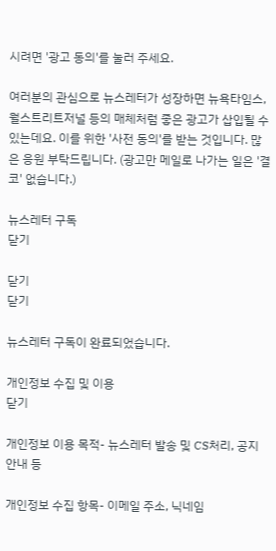시려면 '광고 동의'를 눌러 주세요.

여러분의 관심으로 뉴스레터가 성장하면 뉴욕타임스, 월스트리트저널 등의 매체처럼 좋은 광고가 삽입될 수 있는데요. 이를 위한 '사전 동의'를 받는 것입니다. 많은 응원 부탁드립니다. (광고만 메일로 나가는 일은 '결코' 없습니다.)

뉴스레터 구독
닫기

닫기
닫기

뉴스레터 구독이 완료되었습니다.

개인정보 수집 및 이용
닫기

개인정보 이용 목적- 뉴스레터 발송 및 CS처리, 공지 안내 등

개인정보 수집 항목- 이메일 주소, 닉네임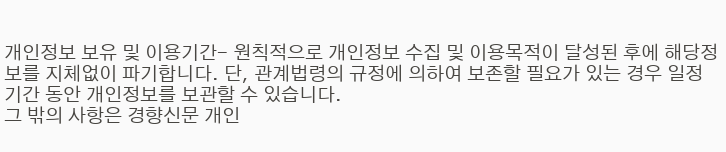개인정보 보유 및 이용기간- 원칙적으로 개인정보 수집 및 이용목적이 달성된 후에 해당정보를 지체없이 파기합니다. 단, 관계법령의 규정에 의하여 보존할 필요가 있는 경우 일정기간 동안 개인정보를 보관할 수 있습니다.
그 밖의 사항은 경향신문 개인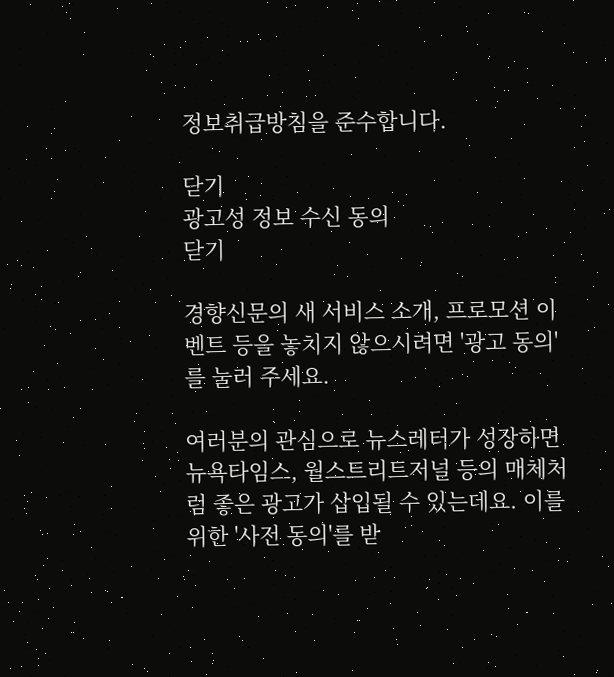정보취급방침을 준수합니다.

닫기
광고성 정보 수신 동의
닫기

경향신문의 새 서비스 소개, 프로모션 이벤트 등을 놓치지 않으시려면 '광고 동의'를 눌러 주세요.

여러분의 관심으로 뉴스레터가 성장하면 뉴욕타임스, 월스트리트저널 등의 매체처럼 좋은 광고가 삽입될 수 있는데요. 이를 위한 '사전 동의'를 받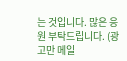는 것입니다. 많은 응원 부탁드립니다. (광고만 메일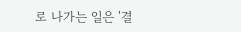로 나가는 일은 '결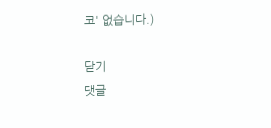코' 없습니다.)

닫기
댓글